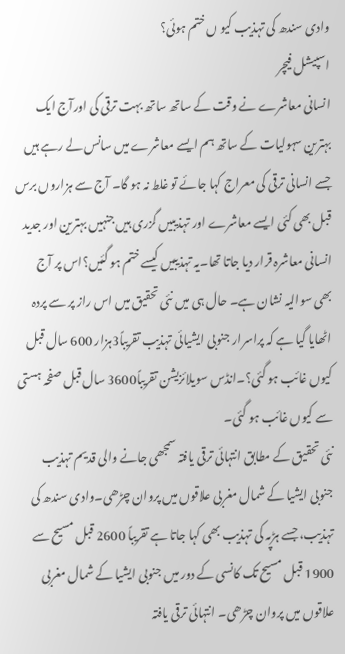وادی سندھ کی تہذیب کیو ں ختم ہوئی؟
اسپیشل فیچر
انسانی معاشرے نے وقت کے ساتھ ساتھ بہت ترقی کی اورآج ایک بہترین سہولیات کے ساتھ ہم ایسے معاشرے میں سانس لے رہے ہیں جسے انسانی ترقی کی معراج کہا جائے تو غلط نہ ہو گا۔ آج سے ہزاروں برس قبل بھی کئی ایسے معاشرے اور تہذیبیں گزری ہیں جنہیں بہترین اور جدید انسانی معاشرہ قرار دیا جاتا تھا۔یہ تہذیبیں کیسے ختم ہو گئیں؟اس پر آج بھی سوالیہ نشان ہے۔ حال ہی میں نئی تحقیق میں اس راز پر سے پردہ اٹھایا گیا ہے کہ پراسرار جنوبی ایشیائی تہذیب تقریباً3ہزار 600 سال قبل کیوں غائب ہو گئی؟۔انڈس سویلائزیشن تقریباً3600 سال قبل صفحہ ہستی سے کیوں غائب ہو گئی۔
نئی تحقیق کے مطابق انتہائی ترقی یافتہ سمجھی جانے والی قدیم تہذیب جنوبی ایشیا کے شمال مغربی علاقوں میں پروان چڑھی۔وادی سندھ کی تہذیب، جسے ہڑپہ کی تہذیب بھی کہا جاتا ہے تقریباً 2600 قبل مسیح سے 1900 قبل مسیح تک کانسی کے دور میں جنوبی ایشیا کے شمال مغربی علاقوں میں پروان چڑھی۔ انتہائی ترقی یافتہ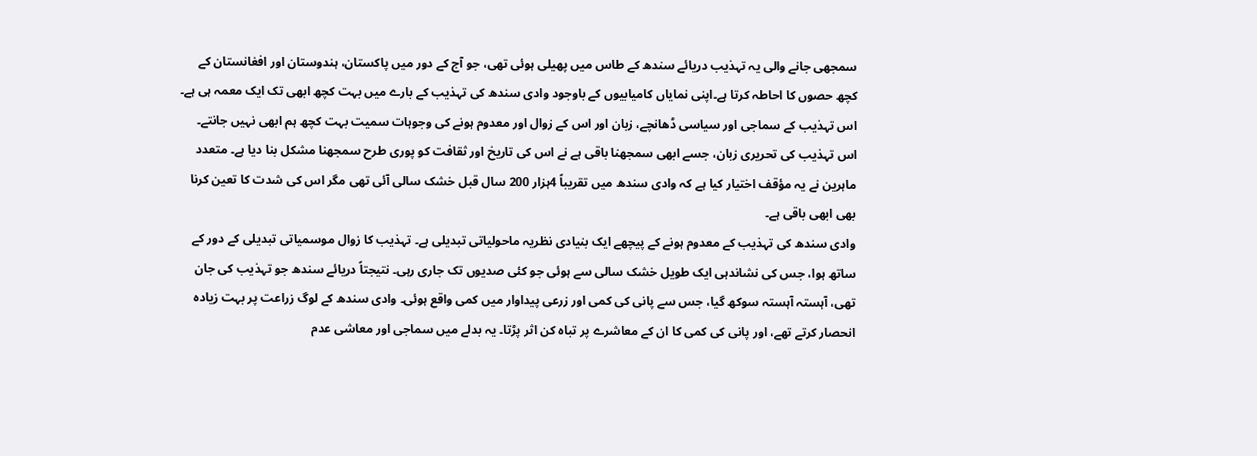سمجھی جانے والی یہ تہذیب دریائے سندھ کے طاس میں پھیلی ہوئی تھی، جو آج کے دور میں پاکستان، ہندوستان اور افغانستان کے کچھ حصوں کا احاطہ کرتا ہے۔اپنی نمایاں کامیابیوں کے باوجود وادی سندھ کی تہذیب کے بارے میں بہت کچھ ابھی تک ایک معمہ ہی ہے۔ اس تہذیب کے سماجی اور سیاسی ڈھانچے، زبان اور اس کے زوال اور معدوم ہونے کی وجوہات سمیت بہت کچھ ہم ابھی نہیں جانتے۔ اس تہذیب کی تحریری زبان، جسے ابھی سمجھنا باقی ہے نے اس کی تاریخ اور ثقافت کو پوری طرح سمجھنا مشکل بنا دیا ہے۔ متعدد ماہرین نے یہ مؤقف اختیار کیا ہے کہ وادی سندھ میں تقریباً 4ہزار 200 سال قبل خشک سالی آئی تھی مگر اس کی شدت کا تعین کرنا بھی ابھی باقی ہے۔
وادی سندھ کی تہذیب کے معدوم ہونے کے پیچھے ایک بنیادی نظریہ ماحولیاتی تبدیلی ہے۔ تہذیب کا زوال موسمیاتی تبدیلی کے دور کے ساتھ ہوا، جس کی نشاندہی ایک طویل خشک سالی سے ہوئی جو کئی صدیوں تک جاری رہی۔ نتیجتاً دریائے سندھ جو تہذیب کی جان تھی، آہستہ آہستہ سوکھ گیا، جس سے پانی کی کمی اور زرعی پیداوار میں کمی واقع ہوئی۔ وادی سندھ کے لوگ زراعت پر بہت زیادہ انحصار کرتے تھے، اور پانی کی کمی کا ان کے معاشرے پر تباہ کن اثر پڑتا۔ یہ بدلے میں سماجی اور معاشی عدم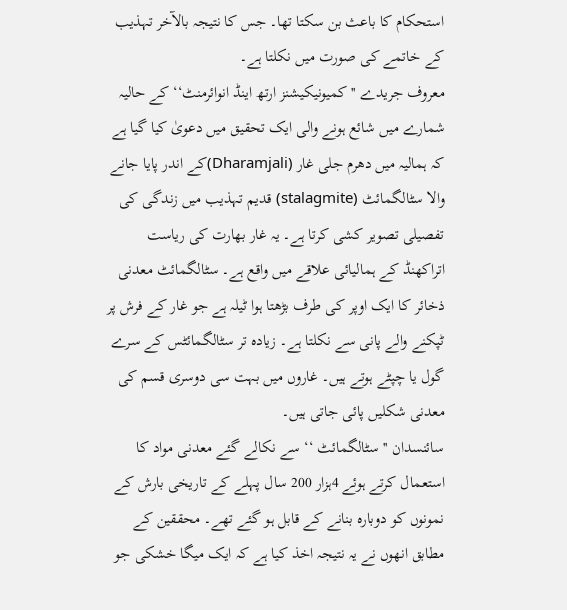استحکام کا باعث بن سکتا تھا۔ جس کا نتیجہ بالآخر تہذیب کے خاتمے کی صورت میں نکلتا ہے۔
معروف جریدے ''کمیونیکیشنز ارتھ اینڈ انوائرمنٹ‘‘ کے حالیہ شمارے میں شائع ہونے والی ایک تحقیق میں دعویٰ کیا گیا ہے کہ ہمالیہ میں دھرم جلی غار (Dharamjali)کے اندر پایا جانے والا سٹالگمائٹ (stalagmite) قدیم تہذیب میں زندگی کی تفصیلی تصویر کشی کرتا ہے۔ یہ غار بھارت کی ریاست اتراکھنڈ کے ہمالیائی علاقے میں واقع ہے۔ سٹالگمائٹ معدنی ذخائر کا ایک اوپر کی طرف بڑھتا ہوا ٹیلہ ہے جو غار کے فرش پر ٹپکنے والے پانی سے نکلتا ہے۔ زیادہ تر سٹالگمائٹس کے سرے گول یا چپٹے ہوتے ہیں۔ غاروں میں بہت سی دوسری قسم کی معدنی شکلیں پائی جاتی ہیں۔
سائنسدان ''سٹالگمائٹ ‘‘ سے نکالے گئے معدنی مواد کا استعمال کرتے ہوئے 4ہزار 200 سال پہلے کے تاریخی بارش کے نمونوں کو دوبارہ بنانے کے قابل ہو گئے تھے۔ محققین کے مطابق انھوں نے یہ نتیجہ اخذ کیا ہے کہ ایک میگا خشکی جو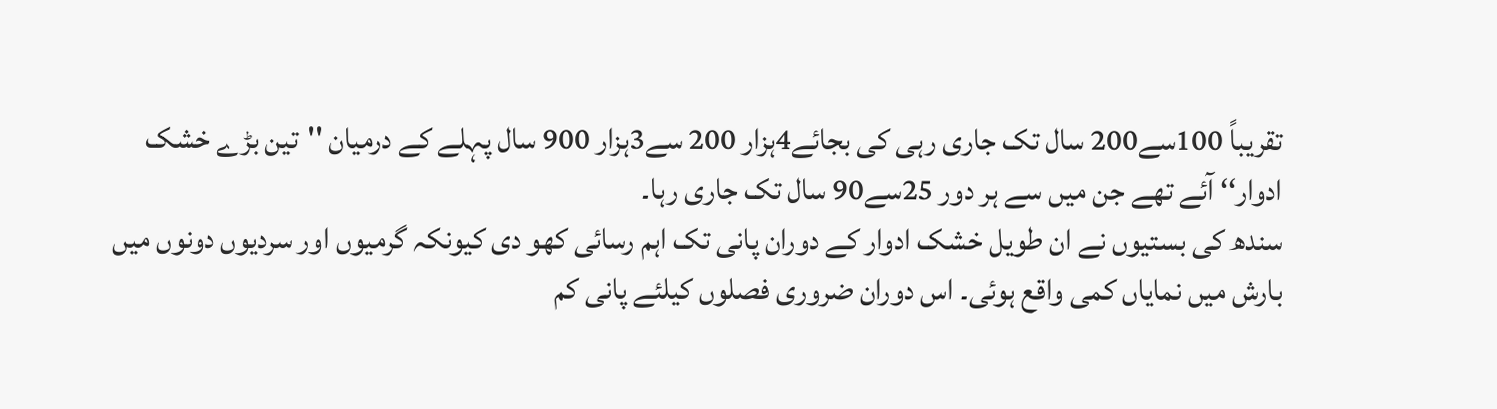تقریباً 100سے200 سال تک جاری رہی کی بجائے4ہزار 200 سے3ہزار 900 سال پہلے کے درمیان ''تین بڑے خشک ادوار‘‘ آئے تھے جن میں سے ہر دور 25سے90 سال تک جاری رہا۔
سندھ کی بستیوں نے ان طویل خشک ادوار کے دوران پانی تک اہم رسائی کھو دی کیونکہ گرمیوں اور سردیوں دونوں میں بارش میں نمایاں کمی واقع ہوئی۔ اس دوران ضروری فصلوں کیلئے پانی کم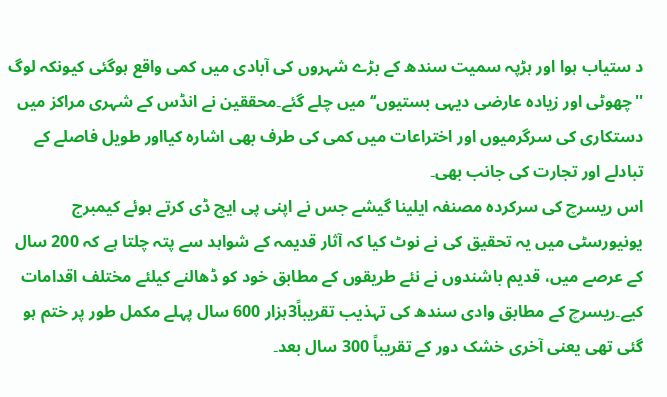د ستیاب ہوا اور ہڑپہ سمیت سندھ کے بڑے شہروں کی آبادی میں کمی واقع ہوگئی کیونکہ لوگ ''چھوٹی اور زیادہ عارضی دیہی بستیوں‘‘ میں چلے گئے۔محققین نے انڈس کے شہری مراکز میں دستکاری کی سرگرمیوں اور اختراعات میں کمی کی طرف بھی اشارہ کیااور طویل فاصلے کے تبادلے اور تجارت کی جانب بھی۔
اس ریسرچ کی سرکردہ مصنفہ ایلینا گیشے جس نے اپنی پی ایچ ڈی کرتے ہوئے کیمبرج یونیورسٹی میں یہ تحقیق کی نے نوٹ کیا کہ آثار قدیمہ کے شواہد سے پتہ چلتا ہے کہ 200 سال کے عرصے میں، قدیم باشندوں نے نئے طریقوں کے مطابق خود کو ڈھالنے کیلئے مختلف اقدامات کیے۔ریسرچ کے مطابق وادی سندھ کی تہذیب تقریباً3ہزار 600 سال پہلے مکمل طور پر ختم ہو گئی تھی یعنی آخری خشک دور کے تقریباً 300 سال بعد۔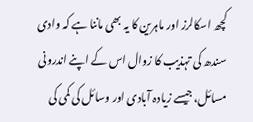کچھ اسکالرز اور ماہرین کا یہ بھی ماننا ہے کہ وادی سندھ کی تہذیب کا زوال اس کے اپنے اندرونی مسائل، جیسے زیادہ آبادی اور وسائل کی کمی کی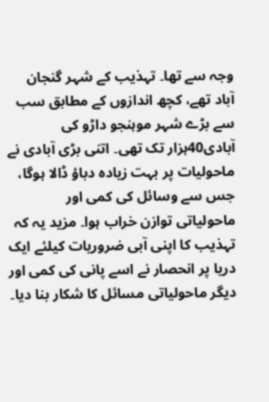وجہ سے تھا۔ تہذیب کے شہر گنجان آباد تھے، کچھ اندازوں کے مطابق سب سے بڑے شہر موہنجو داڑو کی آبادی40ہزار تک تھی۔ اتنی بڑی آبادی نے ماحولیات پر بہت زیادہ دباؤ ڈالا ہوگا، جس سے وسائل کی کمی اور ماحولیاتی توازن خراب ہوا۔ مزید یہ کہ تہذیب کا اپنی آبی ضروریات کیلئے ایک دریا پر انحصار نے اسے پانی کی کمی اور دیگر ماحولیاتی مسائل کا شکار بنا دیا۔